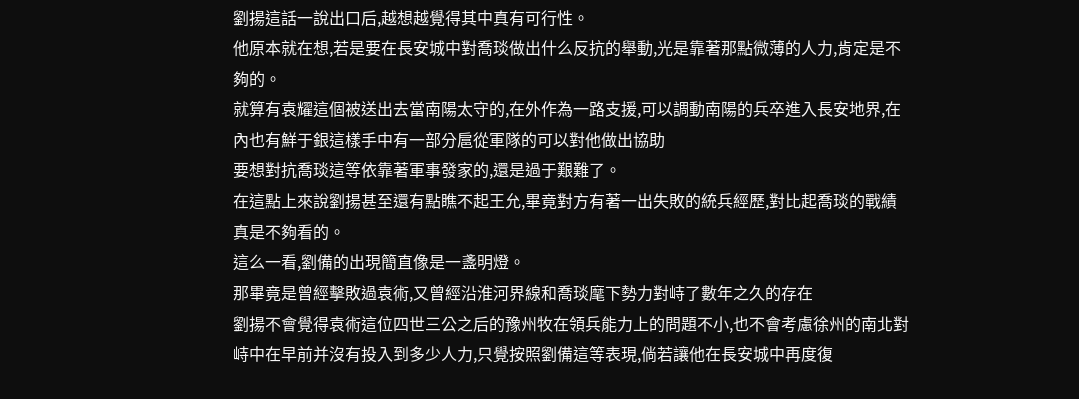劉揚這話一說出口后,越想越覺得其中真有可行性。
他原本就在想,若是要在長安城中對喬琰做出什么反抗的舉動,光是靠著那點微薄的人力,肯定是不夠的。
就算有袁耀這個被送出去當南陽太守的,在外作為一路支援,可以調動南陽的兵卒進入長安地界,在內也有鮮于銀這樣手中有一部分扈從軍隊的可以對他做出協助
要想對抗喬琰這等依靠著軍事發家的,還是過于艱難了。
在這點上來說劉揚甚至還有點瞧不起王允,畢竟對方有著一出失敗的統兵經歷,對比起喬琰的戰績真是不夠看的。
這么一看,劉備的出現簡直像是一盞明燈。
那畢竟是曾經擊敗過袁術,又曾經沿淮河界線和喬琰麾下勢力對峙了數年之久的存在
劉揚不會覺得袁術這位四世三公之后的豫州牧在領兵能力上的問題不小,也不會考慮徐州的南北對峙中在早前并沒有投入到多少人力,只覺按照劉備這等表現,倘若讓他在長安城中再度復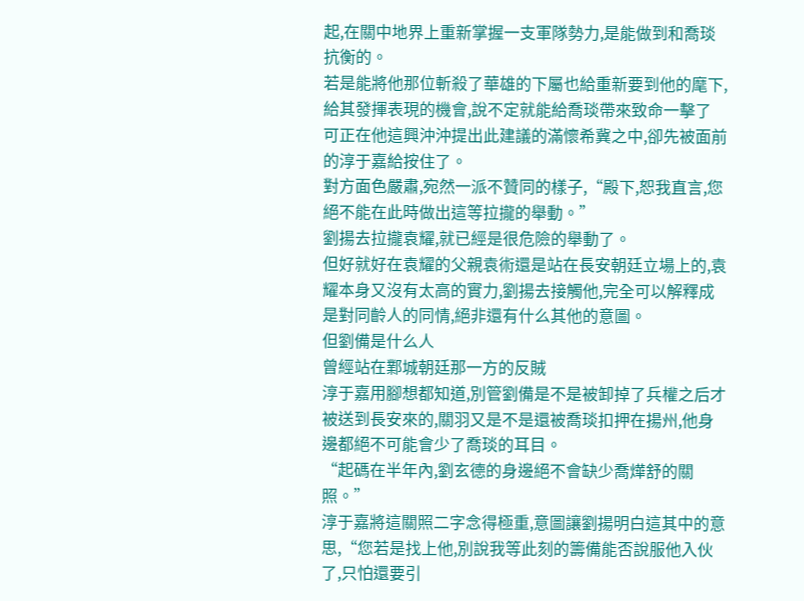起,在關中地界上重新掌握一支軍隊勢力,是能做到和喬琰抗衡的。
若是能將他那位斬殺了華雄的下屬也給重新要到他的麾下,給其發揮表現的機會,說不定就能給喬琰帶來致命一擊了
可正在他這興沖沖提出此建議的滿懷希冀之中,卻先被面前的淳于嘉給按住了。
對方面色嚴肅,宛然一派不贊同的樣子,“殿下,恕我直言,您絕不能在此時做出這等拉攏的舉動。”
劉揚去拉攏袁耀,就已經是很危險的舉動了。
但好就好在袁耀的父親袁術還是站在長安朝廷立場上的,袁耀本身又沒有太高的實力,劉揚去接觸他,完全可以解釋成是對同齡人的同情,絕非還有什么其他的意圖。
但劉備是什么人
曾經站在鄴城朝廷那一方的反賊
淳于嘉用腳想都知道,別管劉備是不是被卸掉了兵權之后才被送到長安來的,關羽又是不是還被喬琰扣押在揚州,他身邊都絕不可能會少了喬琰的耳目。
“起碼在半年內,劉玄德的身邊絕不會缺少喬燁舒的關照。”
淳于嘉將這關照二字念得極重,意圖讓劉揚明白這其中的意思,“您若是找上他,別說我等此刻的籌備能否說服他入伙了,只怕還要引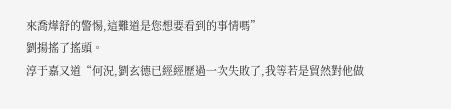來喬燁舒的警惕,這難道是您想要看到的事情嗎”
劉揚搖了搖頭。
淳于嘉又道“何況,劉玄德已經經歷過一次失敗了,我等若是貿然對他做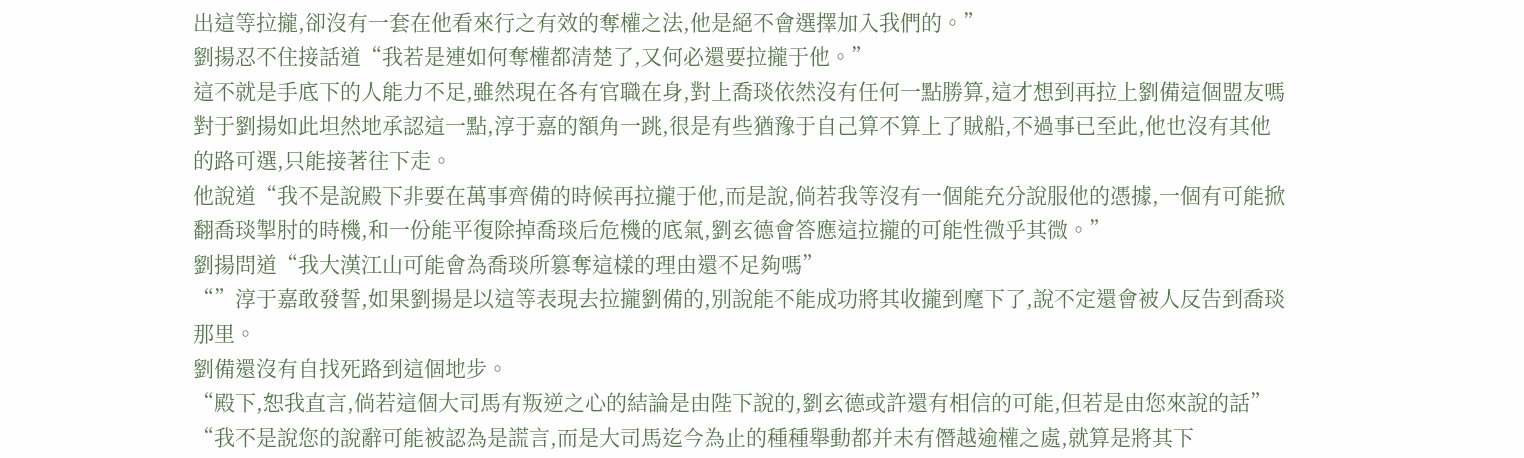出這等拉攏,卻沒有一套在他看來行之有效的奪權之法,他是絕不會選擇加入我們的。”
劉揚忍不住接話道“我若是連如何奪權都清楚了,又何必還要拉攏于他。”
這不就是手底下的人能力不足,雖然現在各有官職在身,對上喬琰依然沒有任何一點勝算,這才想到再拉上劉備這個盟友嗎
對于劉揚如此坦然地承認這一點,淳于嘉的額角一跳,很是有些猶豫于自己算不算上了賊船,不過事已至此,他也沒有其他的路可選,只能接著往下走。
他說道“我不是說殿下非要在萬事齊備的時候再拉攏于他,而是說,倘若我等沒有一個能充分說服他的憑據,一個有可能掀翻喬琰掣肘的時機,和一份能平復除掉喬琰后危機的底氣,劉玄德會答應這拉攏的可能性微乎其微。”
劉揚問道“我大漢江山可能會為喬琰所篡奪這樣的理由還不足夠嗎”
“”淳于嘉敢發誓,如果劉揚是以這等表現去拉攏劉備的,別說能不能成功將其收攏到麾下了,說不定還會被人反告到喬琰那里。
劉備還沒有自找死路到這個地步。
“殿下,恕我直言,倘若這個大司馬有叛逆之心的結論是由陛下說的,劉玄德或許還有相信的可能,但若是由您來說的話”
“我不是說您的說辭可能被認為是謊言,而是大司馬迄今為止的種種舉動都并未有僭越逾權之處,就算是將其下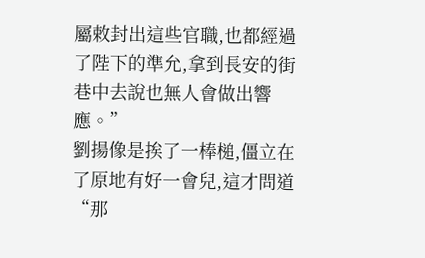屬敕封出這些官職,也都經過了陛下的準允,拿到長安的街巷中去說也無人會做出響應。”
劉揚像是挨了一棒槌,僵立在了原地有好一會兒,這才問道“那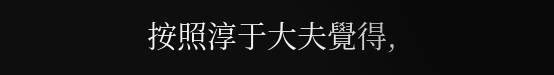按照淳于大夫覺得,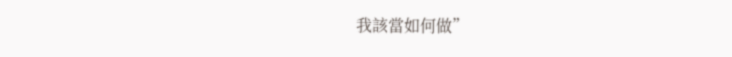我該當如何做”